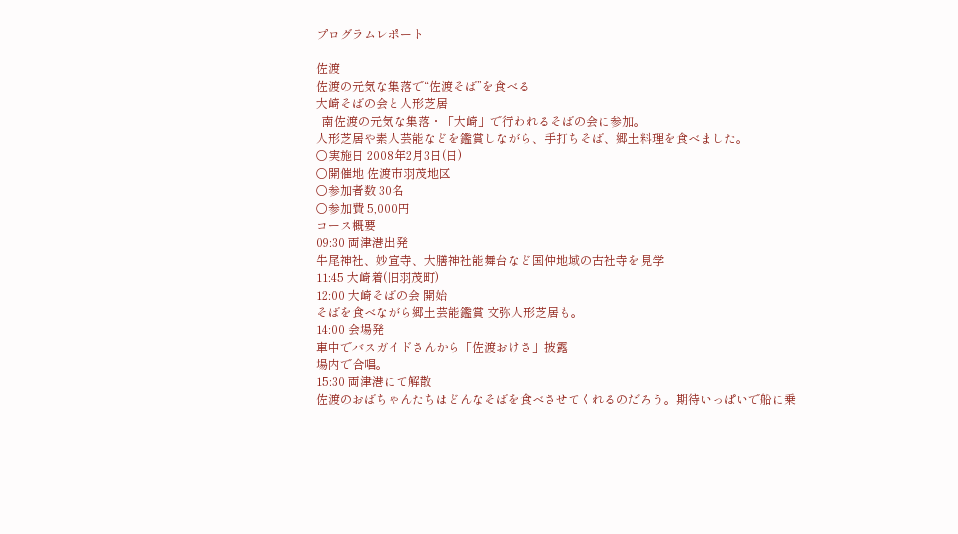プログラムレポート

佐渡
佐渡の元気な集落で“佐渡そば”を食べる
大崎そばの会と人形芝居
  南佐渡の元気な集落・「大崎」で行われるそばの会に参加。
人形芝居や素人芸能などを鑑賞しながら、手打ちそば、郷土料理を食べました。
○実施日 2008年2月3日(日)
○開催地 佐渡市羽茂地区
○参加者数 30名
○参加費 5,000円
コース概要
09:30 両津港出発
牛尾神社、妙宣寺、大膳神社能舞台など国仲地域の古社寺を見学
11:45 大崎着(旧羽茂町)
12:00 大崎そばの会 開始
そばを食べながら郷土芸能鑑賞 文弥人形芝居も。
14:00 会場発
車中でバスガイドさんから「佐渡おけさ」披露
場内で合唱。
15:30 両津港にて解散
佐渡のおばちゃんたちはどんなそばを食べさせてくれるのだろう。期待いっぱいで船に乗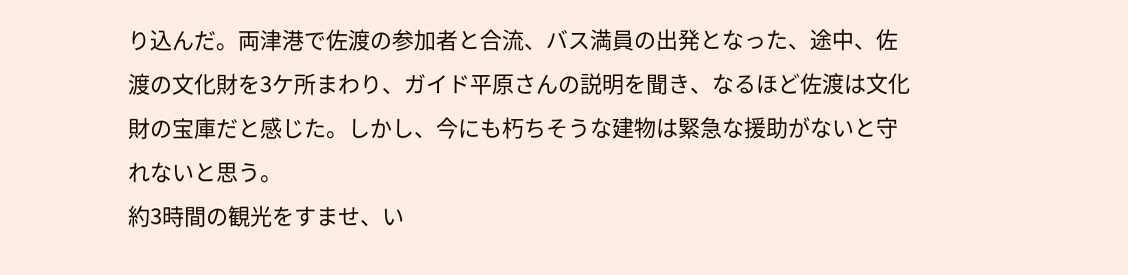り込んだ。両津港で佐渡の参加者と合流、バス満員の出発となった、途中、佐渡の文化財を3ケ所まわり、ガイド平原さんの説明を聞き、なるほど佐渡は文化財の宝庫だと感じた。しかし、今にも朽ちそうな建物は緊急な援助がないと守れないと思う。
約3時間の観光をすませ、い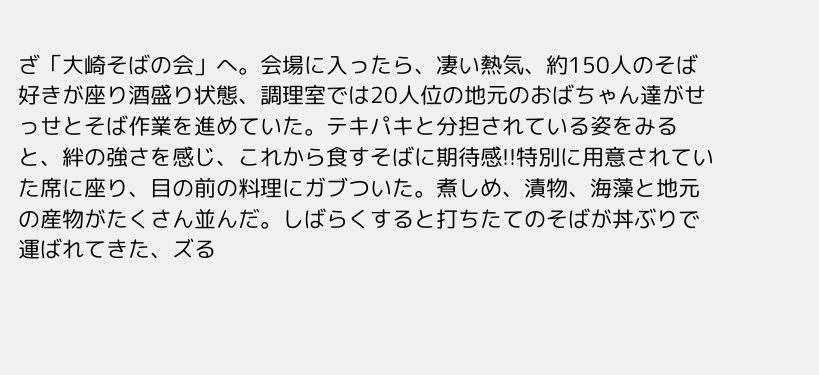ざ「大崎そばの会」へ。会場に入ったら、凄い熱気、約150人のそば好きが座り酒盛り状態、調理室では20人位の地元のおばちゃん達がせっせとそば作業を進めていた。テキパキと分担されている姿をみると、絆の強さを感じ、これから食すそばに期待感!!特別に用意されていた席に座り、目の前の料理にガブついた。煮しめ、漬物、海藻と地元の産物がたくさん並んだ。しばらくすると打ちたてのそばが丼ぶりで運ばれてきた、ズる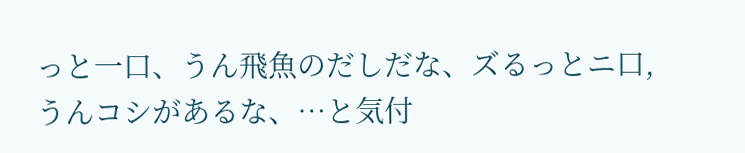っと一口、うん飛魚のだしだな、ズるっとニ口,うんコシがあるな、…と気付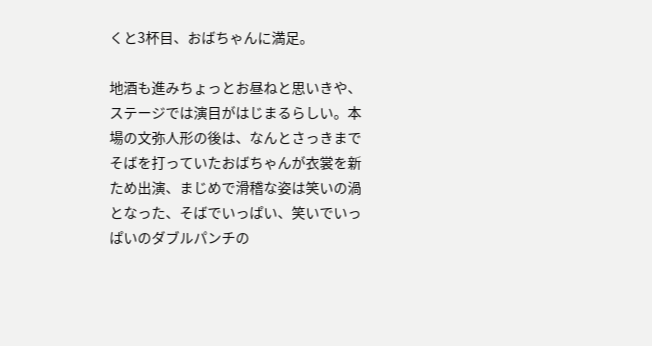くと3杯目、おばちゃんに満足。

地酒も進みちょっとお昼ねと思いきや、ステージでは演目がはじまるらしい。本場の文弥人形の後は、なんとさっきまでそばを打っていたおばちゃんが衣裳を新ため出演、まじめで滑稽な姿は笑いの渦となった、そばでいっぱい、笑いでいっぱいのダブルパンチの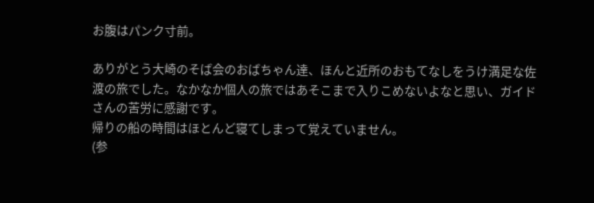お腹はパンク寸前。

ありがとう大崎のそば会のおばちゃん達、ほんと近所のおもてなしをうけ満足な佐渡の旅でした。なかなか個人の旅ではあそこまで入りこめないよなと思い、ガイドさんの苦労に感謝です。
帰りの船の時間はほとんど寝てしまって覚えていません。
(参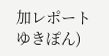加レポート ゆきぽん)